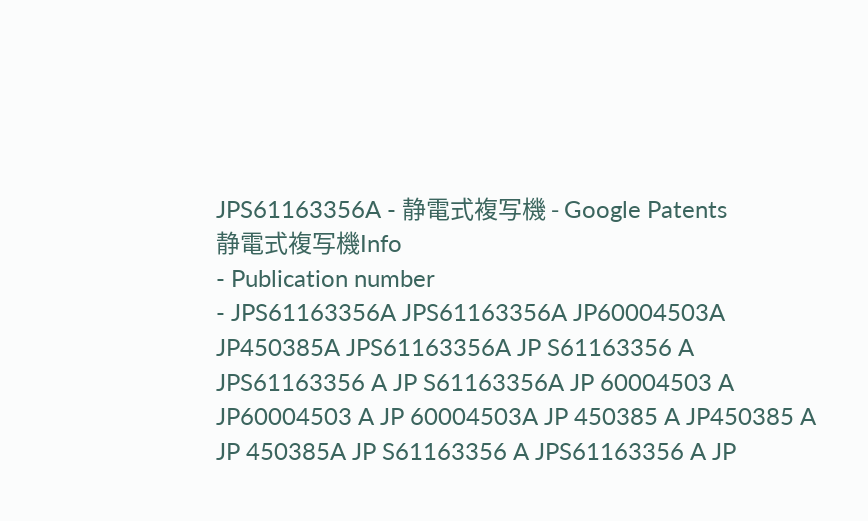JPS61163356A - 静電式複写機 - Google Patents
静電式複写機Info
- Publication number
- JPS61163356A JPS61163356A JP60004503A JP450385A JPS61163356A JP S61163356 A JPS61163356 A JP S61163356A JP 60004503 A JP60004503 A JP 60004503A JP 450385 A JP450385 A JP 450385A JP S61163356 A JPS61163356 A JP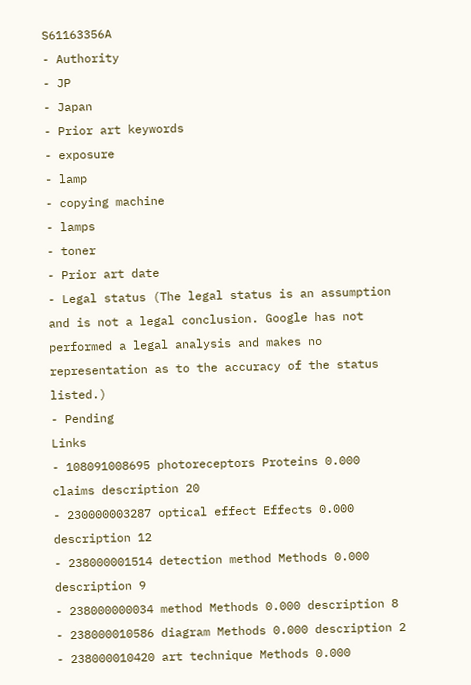S61163356A
- Authority
- JP
- Japan
- Prior art keywords
- exposure
- lamp
- copying machine
- lamps
- toner
- Prior art date
- Legal status (The legal status is an assumption and is not a legal conclusion. Google has not performed a legal analysis and makes no representation as to the accuracy of the status listed.)
- Pending
Links
- 108091008695 photoreceptors Proteins 0.000 claims description 20
- 230000003287 optical effect Effects 0.000 description 12
- 238000001514 detection method Methods 0.000 description 9
- 238000000034 method Methods 0.000 description 8
- 238000010586 diagram Methods 0.000 description 2
- 238000010420 art technique Methods 0.000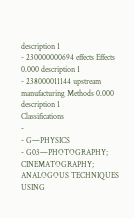description 1
- 230000000694 effects Effects 0.000 description 1
- 238000011144 upstream manufacturing Methods 0.000 description 1
Classifications
-
- G—PHYSICS
- G03—PHOTOGRAPHY; CINEMATOGRAPHY; ANALOGOUS TECHNIQUES USING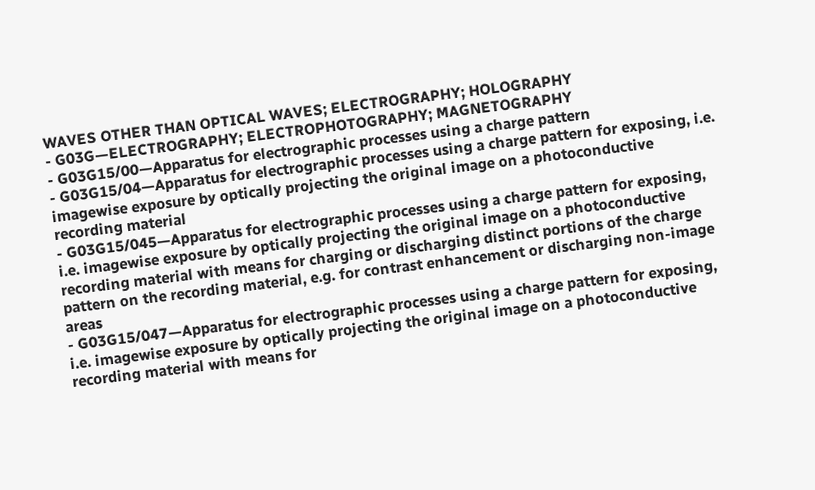WAVES OTHER THAN OPTICAL WAVES; ELECTROGRAPHY; HOLOGRAPHY
- G03G—ELECTROGRAPHY; ELECTROPHOTOGRAPHY; MAGNETOGRAPHY
- G03G15/00—Apparatus for electrographic processes using a charge pattern
- G03G15/04—Apparatus for electrographic processes using a charge pattern for exposing, i.e. imagewise exposure by optically projecting the original image on a photoconductive recording material
- G03G15/045—Apparatus for electrographic processes using a charge pattern for exposing, i.e. imagewise exposure by optically projecting the original image on a photoconductive recording material with means for charging or discharging distinct portions of the charge pattern on the recording material, e.g. for contrast enhancement or discharging non-image areas
- G03G15/047—Apparatus for electrographic processes using a charge pattern for exposing, i.e. imagewise exposure by optically projecting the original image on a photoconductive recording material with means for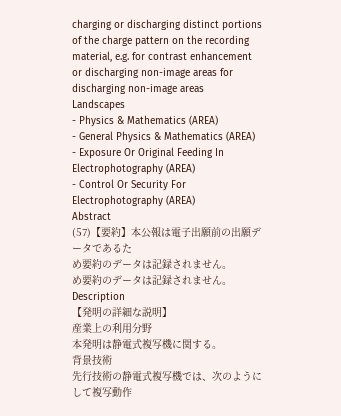charging or discharging distinct portions of the charge pattern on the recording material, e.g. for contrast enhancement or discharging non-image areas for discharging non-image areas
Landscapes
- Physics & Mathematics (AREA)
- General Physics & Mathematics (AREA)
- Exposure Or Original Feeding In Electrophotography (AREA)
- Control Or Security For Electrophotography (AREA)
Abstract
(57)【要約】本公報は電子出願前の出願データであるた
め要約のデータは記録されません。
め要約のデータは記録されません。
Description
【発明の詳細な説明】
産業上の利用分野
本発明は静電式複写機に関する。
背景技術
先行技術の静電式複写機では、次のようにして複写動作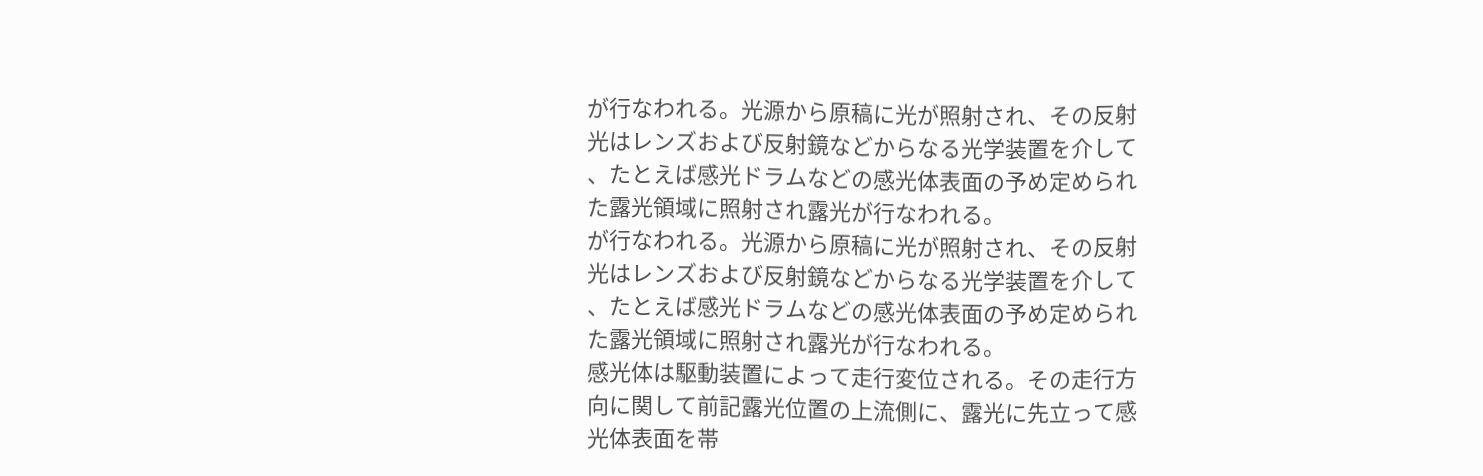が行なわれる。光源から原稿に光が照射され、その反射
光はレンズおよび反射鏡などからなる光学装置を介して
、たとえば感光ドラムなどの感光体表面の予め定められ
た露光領域に照射され露光が行なわれる。
が行なわれる。光源から原稿に光が照射され、その反射
光はレンズおよび反射鏡などからなる光学装置を介して
、たとえば感光ドラムなどの感光体表面の予め定められ
た露光領域に照射され露光が行なわれる。
感光体は駆動装置によって走行変位される。その走行方
向に関して前記露光位置の上流側に、露光に先立って感
光体表面を帯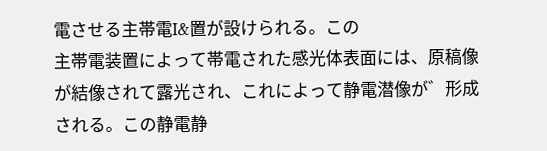電させる主帯電I&置が設けられる。この
主帯電装置によって帯電された感光体表面には、原稿像
が結像されて露光され、これによって静電潜像が゛形成
される。この静電静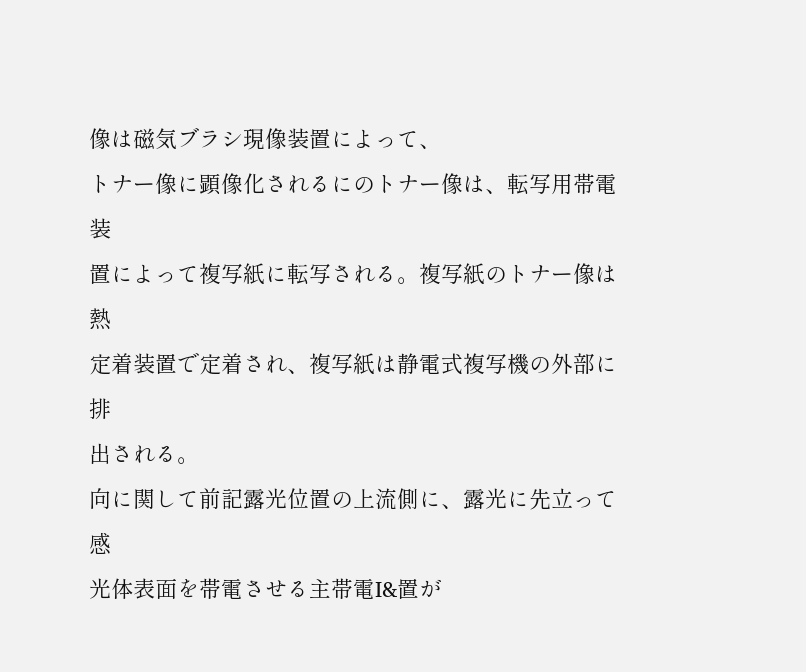像は磁気ブラシ現像装置によって、
トナー像に顕像化されるにのトナー像は、転写用帯電装
置によって複写紙に転写される。複写紙のトナー像は熱
定着装置で定着され、複写紙は静電式複写機の外部に排
出される。
向に関して前記露光位置の上流側に、露光に先立って感
光体表面を帯電させる主帯電I&置が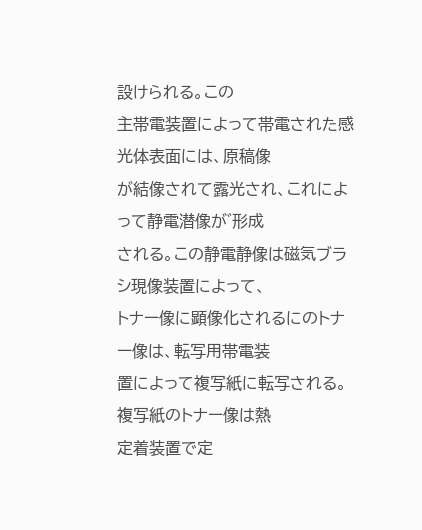設けられる。この
主帯電装置によって帯電された感光体表面には、原稿像
が結像されて露光され、これによって静電潜像が゛形成
される。この静電静像は磁気ブラシ現像装置によって、
トナー像に顕像化されるにのトナー像は、転写用帯電装
置によって複写紙に転写される。複写紙のトナー像は熱
定着装置で定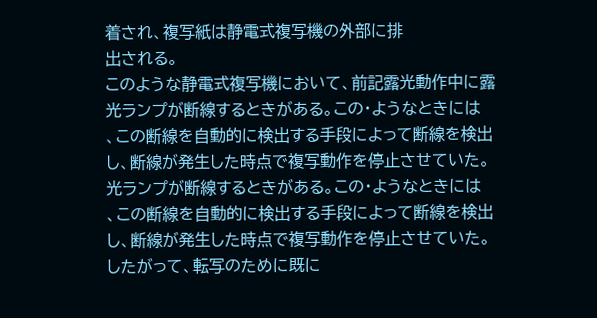着され、複写紙は静電式複写機の外部に排
出される。
このような静電式複写機において、前記露光動作中に露
光ランプが断線するときがある。この・ようなときには
、この断線を自動的に検出する手段によって断線を検出
し、断線が発生した時点で複写動作を停止させていた。
光ランプが断線するときがある。この・ようなときには
、この断線を自動的に検出する手段によって断線を検出
し、断線が発生した時点で複写動作を停止させていた。
したがって、転写のために既に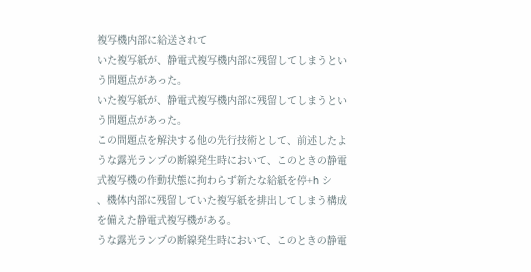複写機内部に給送されて
いた複写紙が、静電式複写機内部に残留してしまうとい
う問題点があった。
いた複写紙が、静電式複写機内部に残留してしまうとい
う問題点があった。
この問題点を解決する他の先行技術として、前述したよ
うな露光ランプの断線発生時において、このときの静電
式複写機の作動状態に拘わらず新たな給紙を停+h シ
、機体内部に残留していた複写紙を排出してしまう構成
を備えた静電式複写機がある。
うな露光ランプの断線発生時において、このときの静電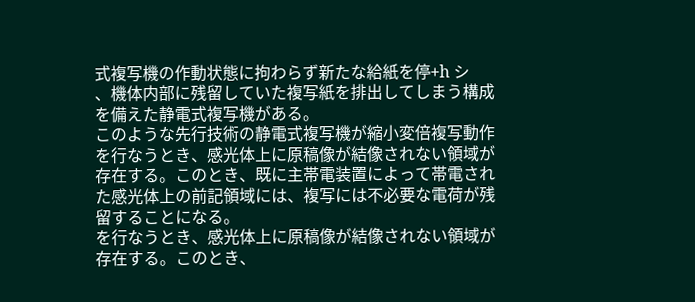式複写機の作動状態に拘わらず新たな給紙を停+h シ
、機体内部に残留していた複写紙を排出してしまう構成
を備えた静電式複写機がある。
このような先行技術の静電式複写機が縮小変倍複写動作
を行なうとき、感光体上に原稿像が結像されない領域が
存在する。このとき、既に主帯電装置によって帯電され
た感光体上の前記領域には、複写には不必要な電荷が残
留することになる。
を行なうとき、感光体上に原稿像が結像されない領域が
存在する。このとき、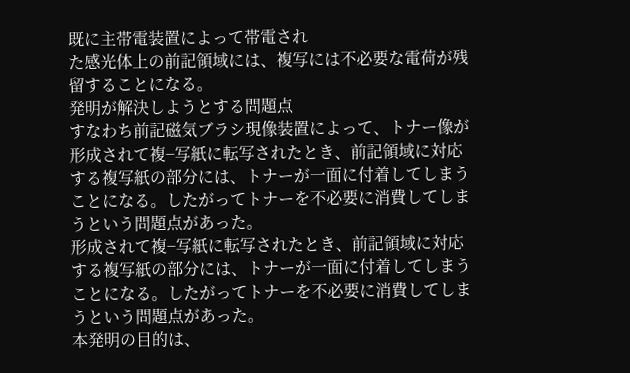既に主帯電装置によって帯電され
た感光体上の前記領域には、複写には不必要な電荷が残
留することになる。
発明が解決しようとする問題点
すなわち前記磁気ブラシ現像装置によって、トナー像が
形成されて複−写紙に転写されたとき、前記領域に対応
する複写紙の部分には、トナーが一面に付着してしまう
ことになる。したがってトナーを不必要に消費してしま
うという問題点があった。
形成されて複−写紙に転写されたとき、前記領域に対応
する複写紙の部分には、トナーが一面に付着してしまう
ことになる。したがってトナーを不必要に消費してしま
うという問題点があった。
本発明の目的は、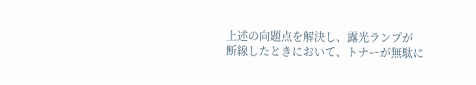上述の向題点を解決し、露光ランプが
断線したときにおいて、トナーが無駄に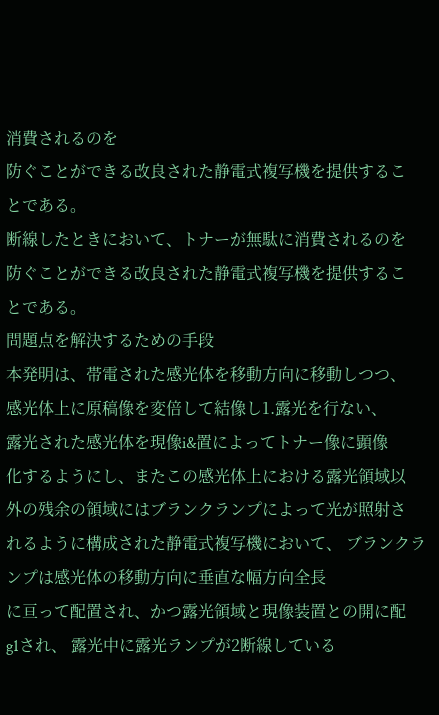消費されるのを
防ぐことができる改良された静電式複写機を提供するこ
とである。
断線したときにおいて、トナーが無駄に消費されるのを
防ぐことができる改良された静電式複写機を提供するこ
とである。
問題点を解決するための手段
本発明は、帯電された感光体を移動方向に移動しつつ、
感光体上に原稿像を変倍して結像し1.露光を行ない、
露光された感光体を現像i&置によってトナー像に顕像
化するようにし、またこの感光体上における露光領域以
外の残余の領域にはブランクランプによって光が照射さ
れるように構成された静電式複写機において、 ブランクランプは感光体の移動方向に垂直な幅方向全長
に亘って配置され、かつ露光領域と現像装置との開に配
g1され、 露光中に露光ランプが2断線している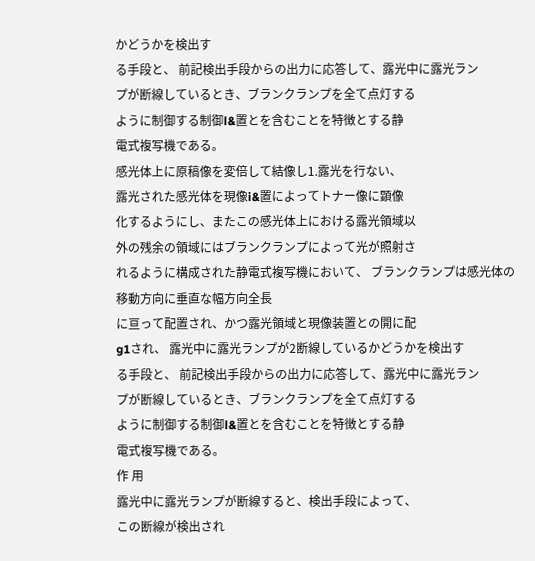かどうかを検出す
る手段と、 前記検出手段からの出力に応答して、露光中に露光ラン
プが断線しているとき、ブランクランプを全て点灯する
ように制御する制御l&置とを含むことを特徴とする静
電式複写機である。
感光体上に原稿像を変倍して結像し1.露光を行ない、
露光された感光体を現像i&置によってトナー像に顕像
化するようにし、またこの感光体上における露光領域以
外の残余の領域にはブランクランプによって光が照射さ
れるように構成された静電式複写機において、 ブランクランプは感光体の移動方向に垂直な幅方向全長
に亘って配置され、かつ露光領域と現像装置との開に配
g1され、 露光中に露光ランプが2断線しているかどうかを検出す
る手段と、 前記検出手段からの出力に応答して、露光中に露光ラン
プが断線しているとき、ブランクランプを全て点灯する
ように制御する制御l&置とを含むことを特徴とする静
電式複写機である。
作 用
露光中に露光ランプが断線すると、検出手段によって、
この断線が検出され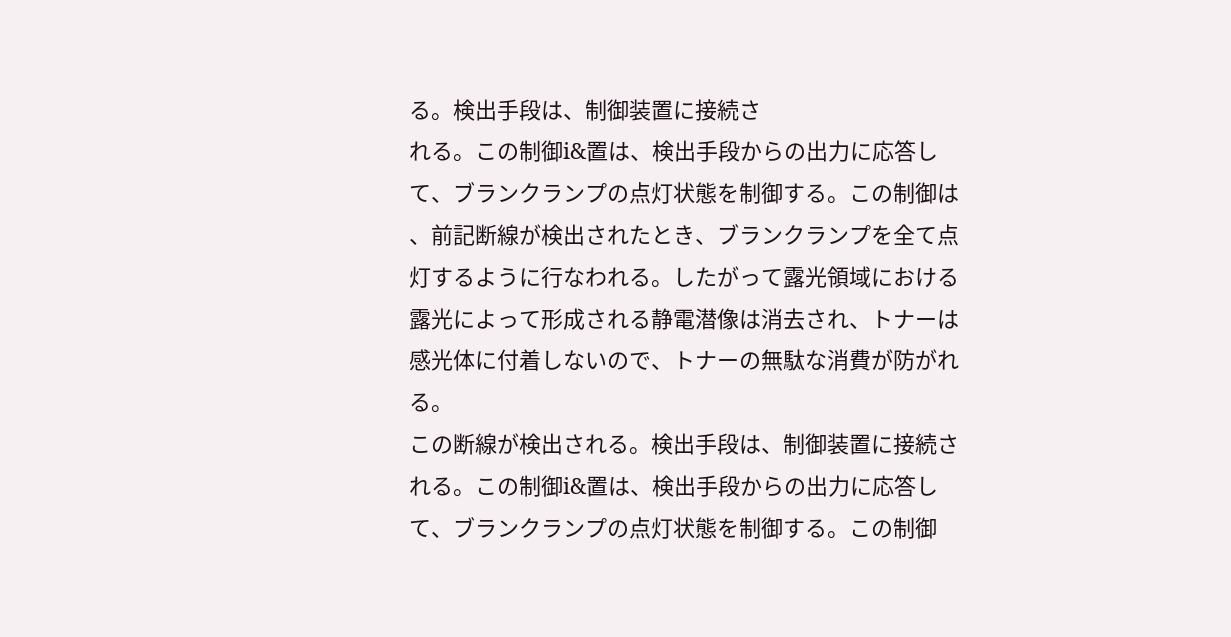る。検出手段は、制御装置に接続さ
れる。この制御i&置は、検出手段からの出力に応答し
て、ブランクランプの点灯状態を制御する。この制御は
、前記断線が検出されたとき、ブランクランプを全て点
灯するように行なわれる。したがって露光領域における
露光によって形成される静電潜像は消去され、トナーは
感光体に付着しないので、トナーの無駄な消費が防がれ
る。
この断線が検出される。検出手段は、制御装置に接続さ
れる。この制御i&置は、検出手段からの出力に応答し
て、ブランクランプの点灯状態を制御する。この制御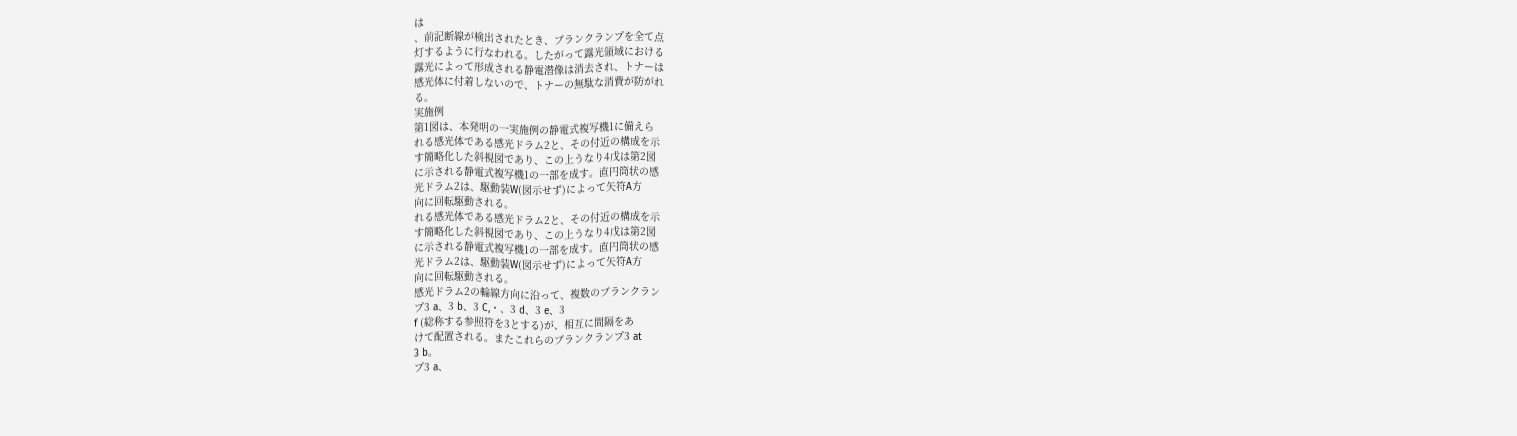は
、前記断線が検出されたとき、ブランクランプを全て点
灯するように行なわれる。したがって露光領域における
露光によって形成される静電潜像は消去され、トナーは
感光体に付着しないので、トナーの無駄な消費が防がれ
る。
実施例
第1図は、本発明の一実施例の静電式複写機1に備えら
れる感光体である感光ドラム2と、その付近の構成を示
す簡略化した斜視図であり、この上うなり4戊は第2図
に示される静電式複写機1の一部を成す。直円筒状の感
光ドラム2は、駆動装W(図示せず)によって矢符A方
向に回転駆動される。
れる感光体である感光ドラム2と、その付近の構成を示
す簡略化した斜視図であり、この上うなり4戊は第2図
に示される静電式複写機1の一部を成す。直円筒状の感
光ドラム2は、駆動装W(図示せず)によって矢符A方
向に回転駆動される。
感光ドラム2の輪線方向に沿って、複数のブランクラン
プ3 a、3 b、3 C,・、3 d、3 e、3
f (総称する参照符を3とする)が、相互に間隔をあ
けて配置される。またこれらのブランクランプ3 at
3 b。
プ3 a、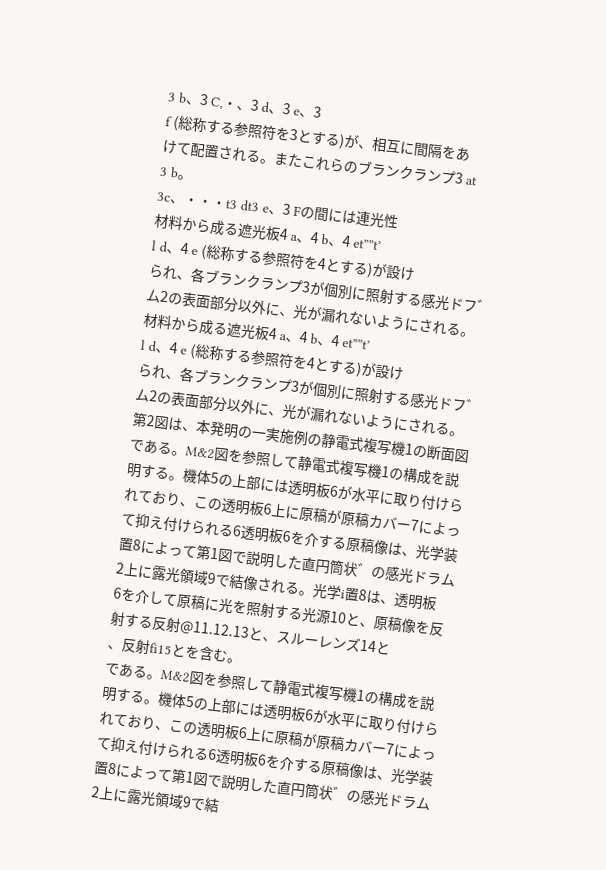3 b、3 C,・、3 d、3 e、3
f (総称する参照符を3とする)が、相互に間隔をあ
けて配置される。またこれらのブランクランプ3 at
3 b。
3c、・・・t3 dt3 e、3 Fの間には連光性
材料から成る遮光板4 a、4 b、4 et””t’
l d、4 e (総称する参照符を4とする)が設け
られ、各ブランクランプ3が個別に照射する感光ドフ゛
ム2の表面部分以外に、光が漏れないようにされる。
材料から成る遮光板4 a、4 b、4 et””t’
l d、4 e (総称する参照符を4とする)が設け
られ、各ブランクランプ3が個別に照射する感光ドフ゛
ム2の表面部分以外に、光が漏れないようにされる。
第2図は、本発明の一実施例の静電式複写機1の断面図
である。M&2図を参照して静電式複写機1の構成を説
明する。機体5の上部には透明板6が水平に取り付けら
れており、この透明板6上に原稿が原稿カバー7によっ
て抑え付けられる6透明板6を介する原稿像は、光学装
置8によって第1図で説明した直円筒状゛の感光ドラム
2上に露光領域9で結像される。光学i置8は、透明板
6を介して原稿に光を照射する光源10と、原稿像を反
射する反射@11.12.13と、スルーレンズ14と
、反射fi15とを含む。
である。M&2図を参照して静電式複写機1の構成を説
明する。機体5の上部には透明板6が水平に取り付けら
れており、この透明板6上に原稿が原稿カバー7によっ
て抑え付けられる6透明板6を介する原稿像は、光学装
置8によって第1図で説明した直円筒状゛の感光ドラム
2上に露光領域9で結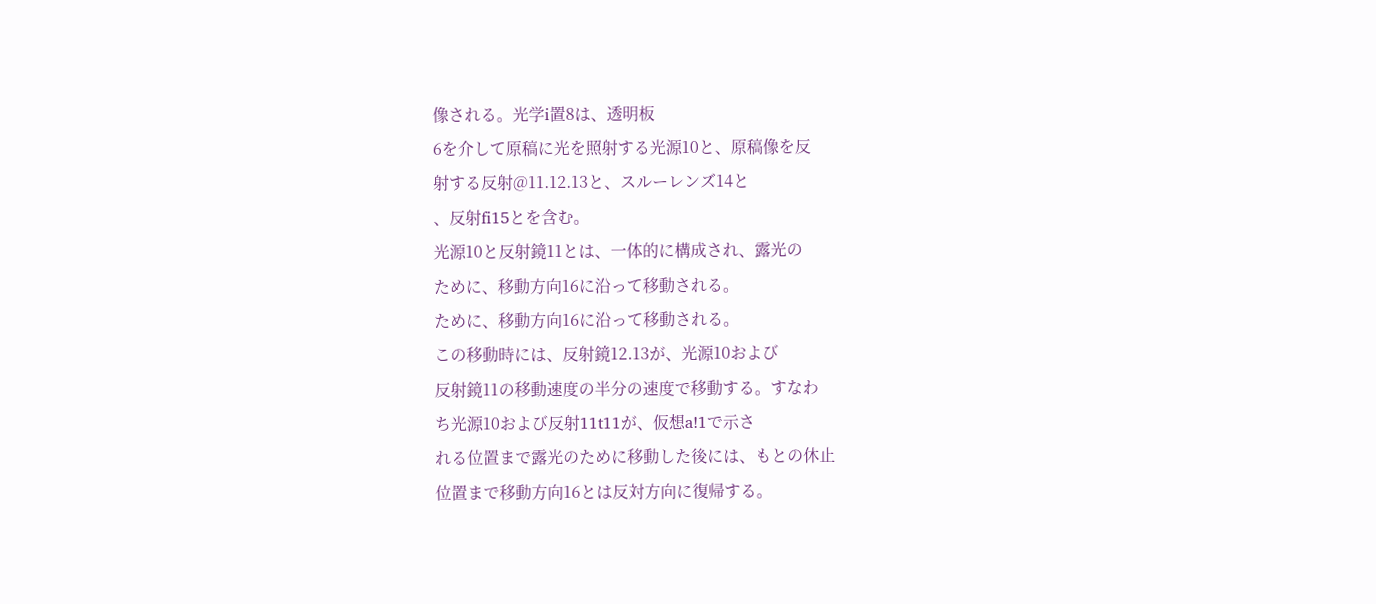像される。光学i置8は、透明板
6を介して原稿に光を照射する光源10と、原稿像を反
射する反射@11.12.13と、スルーレンズ14と
、反射fi15とを含む。
光源10と反射鏡11とは、一体的に構成され、露光の
ために、移動方向16に沿って移動される。
ために、移動方向16に沿って移動される。
この移動時には、反射鏡12.13が、光源10および
反射鏡11の移動速度の半分の速度で移動する。すなわ
ち光源10および反射11t11が、仮想a!1で示さ
れる位置まで露光のために移動した後には、もとの休止
位置まで移動方向16とは反対方向に復帰する。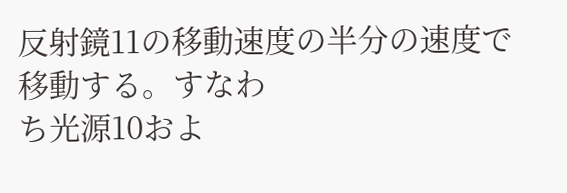反射鏡11の移動速度の半分の速度で移動する。すなわ
ち光源10およ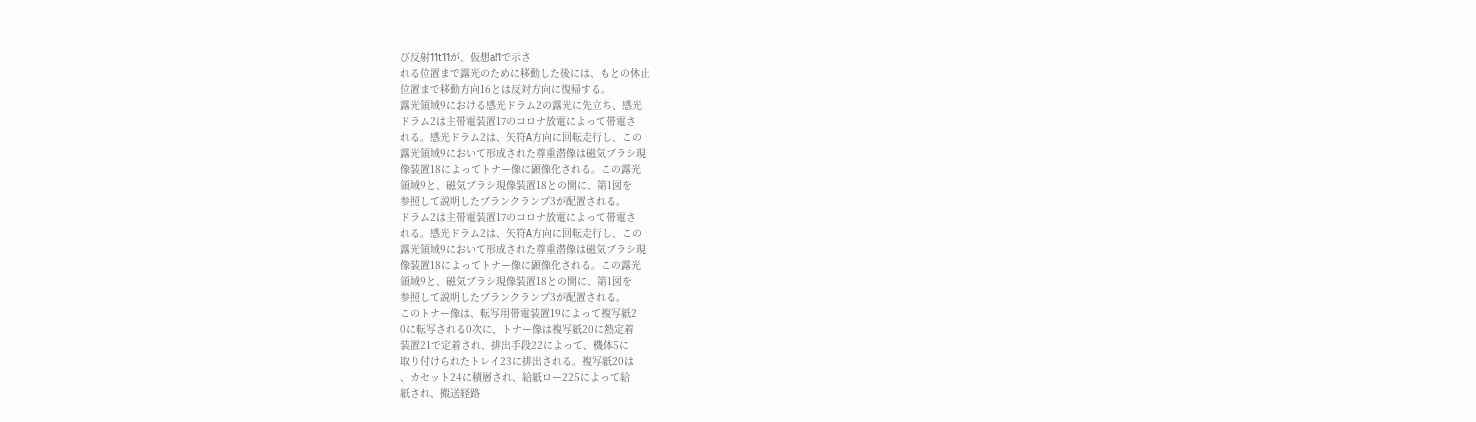び反射11t11が、仮想a!1で示さ
れる位置まで露光のために移動した後には、もとの休止
位置まで移動方向16とは反対方向に復帰する。
露光領域9における感光ドラム2の露光に先立ち、感光
ドラム2は主帯電装置17のコロナ放電によって帯電さ
れる。感光ドラム2は、矢符A方向に回転走行し、この
露光領域9において形成された尊重潜像は磁気ブラシ現
像装置18によってトナー像に顕像化される。この露光
領域9と、磁気ブラシ現像装置18との開に、第1図を
参照して説明したブランクランプ3が配置される。
ドラム2は主帯電装置17のコロナ放電によって帯電さ
れる。感光ドラム2は、矢符A方向に回転走行し、この
露光領域9において形成された尊重潜像は磁気ブラシ現
像装置18によってトナー像に顕像化される。この露光
領域9と、磁気ブラシ現像装置18との開に、第1図を
参照して説明したブランクランプ3が配置される。
このトナー像は、転写用帯電装置19によって複写紙2
0に転写される0次に、トナー像は複写紙20に熱定着
装置21で定着され、排出手段22によって、機体5に
取り付けられたトレイ23に排出される。複写紙20は
、カセット24に積層され、給紙ロー225によって給
紙され、搬送経路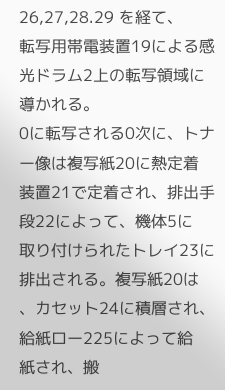26,27,28.29 を経て、
転写用帯電装置19による感光ドラム2上の転写領域に
導かれる。
0に転写される0次に、トナー像は複写紙20に熱定着
装置21で定着され、排出手段22によって、機体5に
取り付けられたトレイ23に排出される。複写紙20は
、カセット24に積層され、給紙ロー225によって給
紙され、搬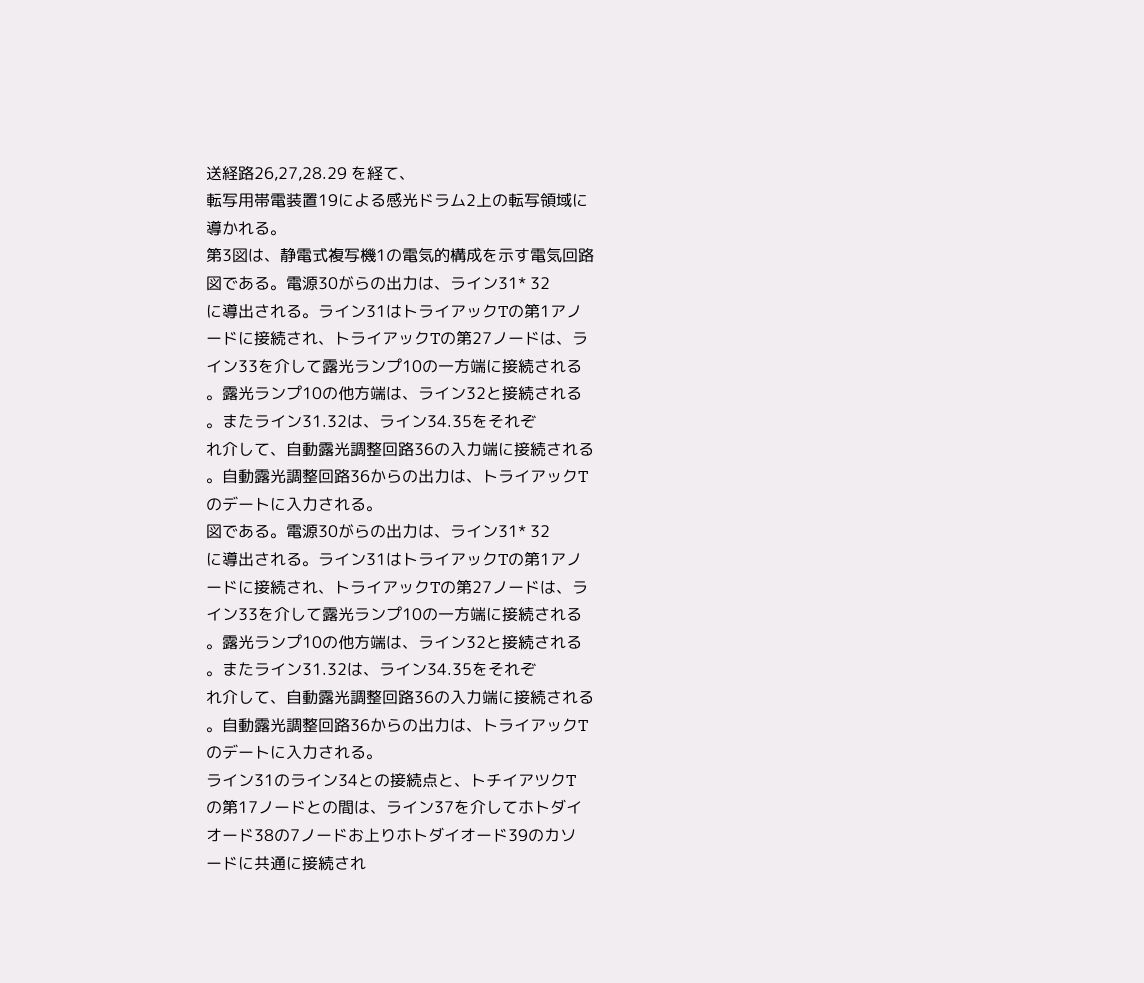送経路26,27,28.29 を経て、
転写用帯電装置19による感光ドラム2上の転写領域に
導かれる。
第3図は、静電式複写機1の電気的構成を示す電気回路
図である。電源30がらの出力は、ライン31* 32
に導出される。ライン31はトライアックTの第1アノ
ードに接続され、トライアックTの第27ノードは、ラ
イン33を介して露光ランプ10の一方端に接続される
。露光ランプ10の他方端は、ライン32と接続される
。またライン31.32は、ライン34.35をそれぞ
れ介して、自動露光調整回路36の入力端に接続される
。自動露光調整回路36からの出力は、トライアックT
のデートに入力される。
図である。電源30がらの出力は、ライン31* 32
に導出される。ライン31はトライアックTの第1アノ
ードに接続され、トライアックTの第27ノードは、ラ
イン33を介して露光ランプ10の一方端に接続される
。露光ランプ10の他方端は、ライン32と接続される
。またライン31.32は、ライン34.35をそれぞ
れ介して、自動露光調整回路36の入力端に接続される
。自動露光調整回路36からの出力は、トライアックT
のデートに入力される。
ライン31のライン34との接続点と、トチイアツクT
の第17ノードとの間は、ライン37を介してホトダイ
オード38の7ノードお上りホトダイオード39のカソ
ードに共通に接続され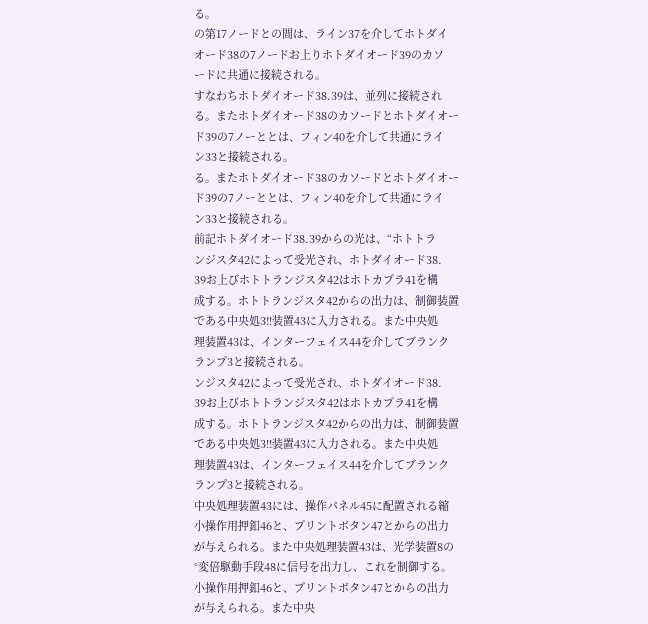る。
の第17ノードとの間は、ライン37を介してホトダイ
オード38の7ノードお上りホトダイオード39のカソ
ードに共通に接続される。
すなわちホトダイオード38.39は、並列に接続され
る。またホトダイオード38のカソードとホトダイオー
ド39の7ノーととは、フィン40を介して共通にライ
ン33と接続される。
る。またホトダイオード38のカソードとホトダイオー
ド39の7ノーととは、フィン40を介して共通にライ
ン33と接続される。
前記ホトダイオード38.39からの光は、“ホトトラ
ンジスタ42によって受光され、ホトダイオード38.
39お上びホトトランジスタ42はホトカプラ41を構
成する。ホトトランジスタ42からの出力は、制御装置
である中央処3!!装置43に入力される。また中央処
理装置43は、インターフェイス44を介してブランク
ランプ3と接続される。
ンジスタ42によって受光され、ホトダイオード38.
39お上びホトトランジスタ42はホトカプラ41を構
成する。ホトトランジスタ42からの出力は、制御装置
である中央処3!!装置43に入力される。また中央処
理装置43は、インターフェイス44を介してブランク
ランプ3と接続される。
中央処理装置43には、操作パネル45に配置される縮
小操作用押釦46と、プリントボタン47とからの出力
が与えられる。また中央処理装置43は、光学装置8の
°変倍駆動手段48に信号を出力し、これを制御する。
小操作用押釦46と、プリントボタン47とからの出力
が与えられる。また中央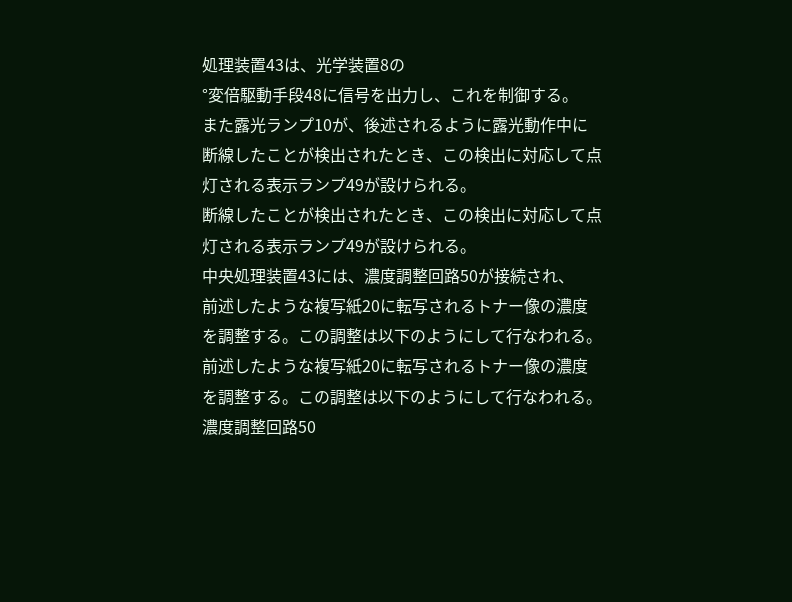処理装置43は、光学装置8の
°変倍駆動手段48に信号を出力し、これを制御する。
また露光ランプ10が、後述されるように露光動作中に
断線したことが検出されたとき、この検出に対応して点
灯される表示ランプ49が設けられる。
断線したことが検出されたとき、この検出に対応して点
灯される表示ランプ49が設けられる。
中央処理装置43には、濃度調整回路50が接続され、
前述したような複写紙20に転写されるトナー像の濃度
を調整する。この調整は以下のようにして行なわれる。
前述したような複写紙20に転写されるトナー像の濃度
を調整する。この調整は以下のようにして行なわれる。
濃度調整回路50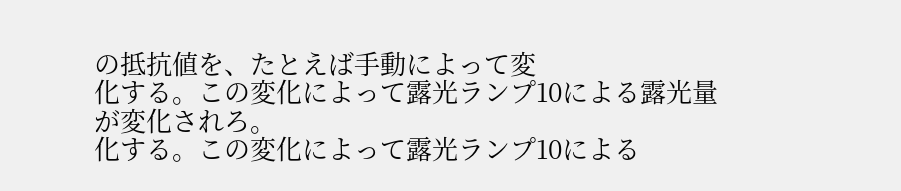の抵抗値を、たとえば手動によって変
化する。この変化によって露光ランプ10による露光量
が変化されろ。
化する。この変化によって露光ランプ10による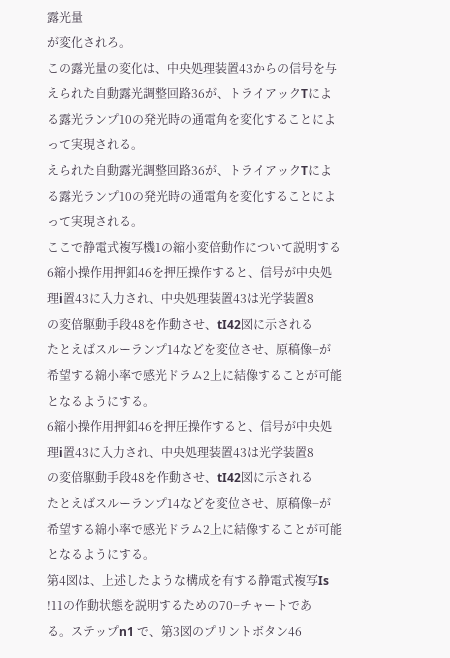露光量
が変化されろ。
この露光量の変化は、中央処理装置43からの信号を与
えられた自動露光調整回路36が、トライアックTによ
る露光ランプ10の発光時の通電角を変化することによ
って実現される。
えられた自動露光調整回路36が、トライアックTによ
る露光ランプ10の発光時の通電角を変化することによ
って実現される。
ここで静電式複写機1の縮小変倍動作について説明する
6縮小操作用押釦46を押圧操作すると、信号が中央処
理i置43に入力され、中央処理装置43は光学装置8
の変倍駆動手段48を作動させ、tI42図に示される
たとえばスルーランプ14などを変位させ、原稿像−が
希望する綿小率で感光ドラム2上に結像することが可能
となるようにする。
6縮小操作用押釦46を押圧操作すると、信号が中央処
理i置43に入力され、中央処理装置43は光学装置8
の変倍駆動手段48を作動させ、tI42図に示される
たとえばスルーランプ14などを変位させ、原稿像−が
希望する綿小率で感光ドラム2上に結像することが可能
となるようにする。
第4図は、上述したような構成を有する静電式複写Is
!11の作動状態を説明するための70−チャートであ
る。ステップn1 で、第3図のプリントボタン46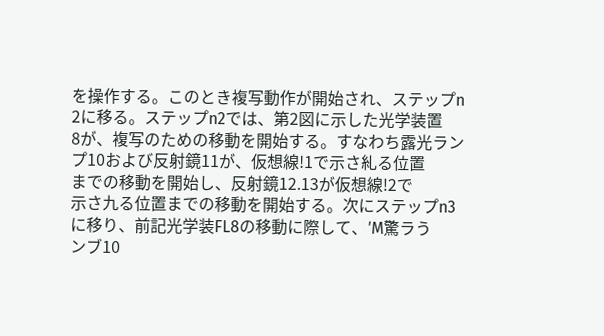を操作する。このとき複写動作が開始され、ステップn
2に移る。ステップn2では、第2図に示した光学装置
8が、複写のための移動を開始する。すなわち露光ラン
プ10および反射鏡11が、仮想線!1で示さ糺る位置
までの移動を開始し、反射鏡12.13が仮想線!2で
示さ九る位置までの移動を開始する。次にステップn3
に移り、前記光学装FL8の移動に際して、′M驚ラう
ンブ10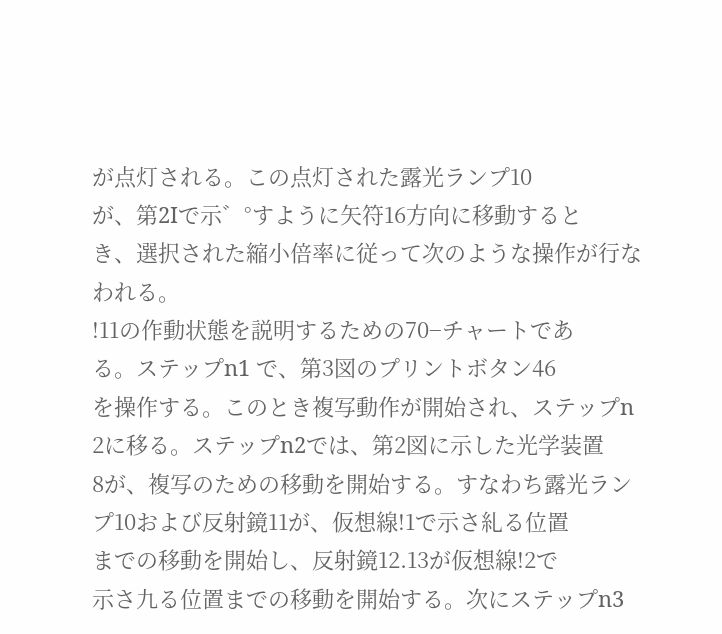が点灯される。この点灯された露光ランプ10
が、第2Iで示゛°すように矢符16方向に移動すると
き、選択された縮小倍率に従って次のような操作が行な
われる。
!11の作動状態を説明するための70−チャートであ
る。ステップn1 で、第3図のプリントボタン46
を操作する。このとき複写動作が開始され、ステップn
2に移る。ステップn2では、第2図に示した光学装置
8が、複写のための移動を開始する。すなわち露光ラン
プ10および反射鏡11が、仮想線!1で示さ糺る位置
までの移動を開始し、反射鏡12.13が仮想線!2で
示さ九る位置までの移動を開始する。次にステップn3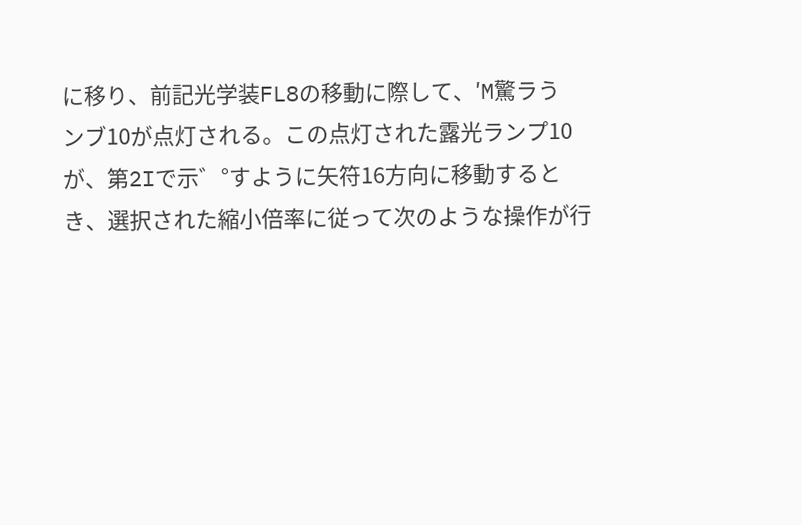に移り、前記光学装FL8の移動に際して、′M驚ラう
ンブ10が点灯される。この点灯された露光ランプ10
が、第2Iで示゛°すように矢符16方向に移動すると
き、選択された縮小倍率に従って次のような操作が行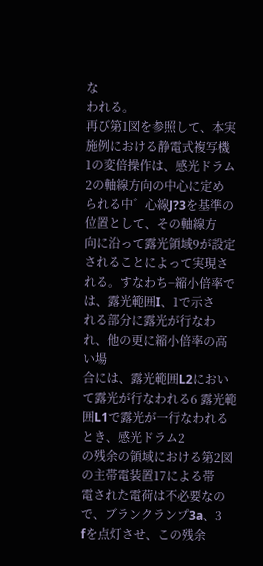な
われる。
再び第1図を参照して、本実施例における静電式複写機
1の変倍操作は、感光ドラム2の軸線方向の中心に定め
られる中゛心線J?3を基準の位置として、その軸線方
向に沿って露光領域9が設定されることによって実現さ
れる。すなわち−縮小倍率では、露光範囲I、1で示さ
れる部分に露光が行なわれ、他の更に縮小倍率の高い場
合には、露光範囲L2において露光が行なわれる6 露光範囲L1で露光が一行なわれるとき、感光ドラム2
の残余の領域における第2図の主帯電装置17による帯
電された電荷は不必要なので、ブランクランプ3a、3
fを点灯させ、この残余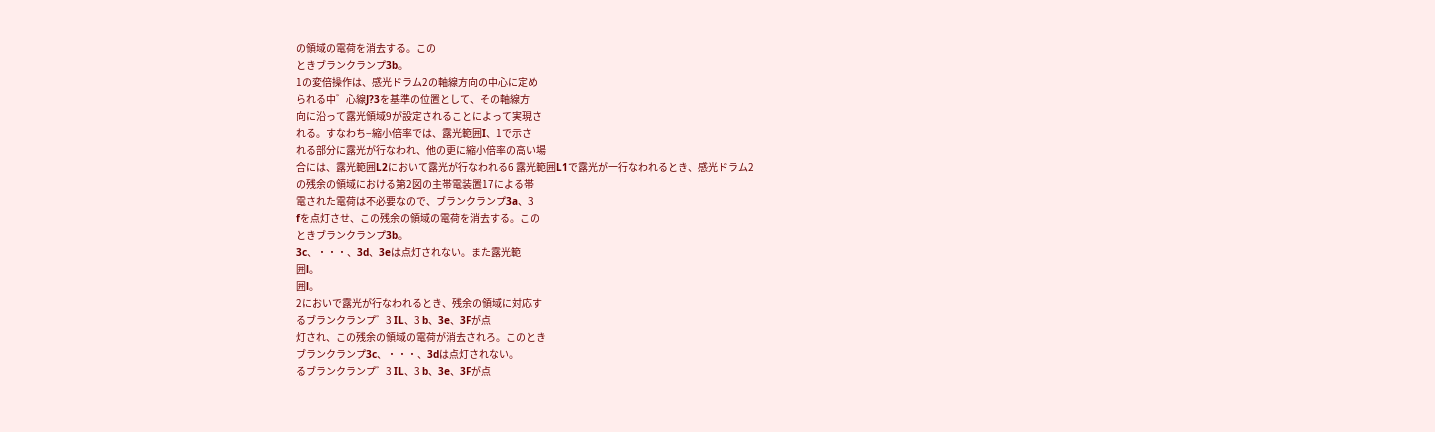の領域の電荷を消去する。この
ときブランクランプ3b。
1の変倍操作は、感光ドラム2の軸線方向の中心に定め
られる中゛心線J?3を基準の位置として、その軸線方
向に沿って露光領域9が設定されることによって実現さ
れる。すなわち−縮小倍率では、露光範囲I、1で示さ
れる部分に露光が行なわれ、他の更に縮小倍率の高い場
合には、露光範囲L2において露光が行なわれる6 露光範囲L1で露光が一行なわれるとき、感光ドラム2
の残余の領域における第2図の主帯電装置17による帯
電された電荷は不必要なので、ブランクランプ3a、3
fを点灯させ、この残余の領域の電荷を消去する。この
ときブランクランプ3b。
3c、・・・、3d、3eは点灯されない。また露光範
囲l。
囲l。
2においで露光が行なわれるとき、残余の領域に対応す
るブランクランプ゛3 IL、3 b、3e、3Fが点
灯され、この残余の領域の電荷が消去されろ。このとき
ブランクランプ3c、・・・、3dは点灯されない。
るブランクランプ゛3 IL、3 b、3e、3Fが点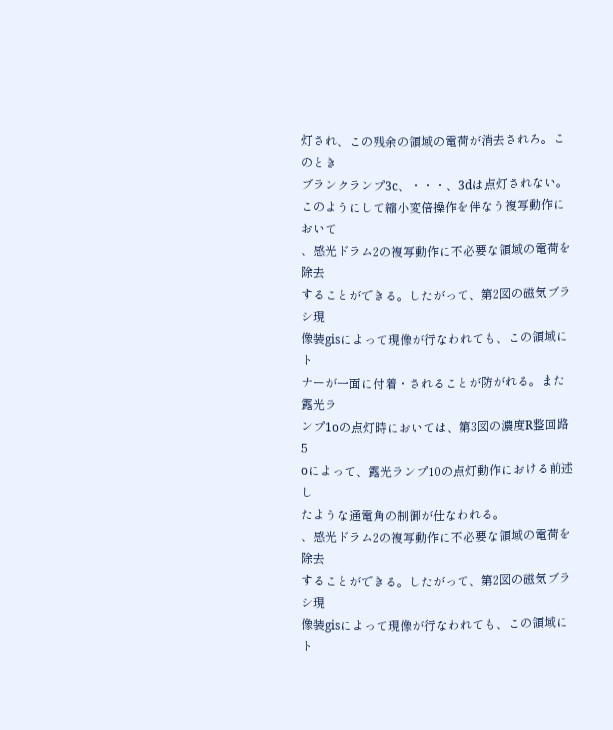灯され、この残余の領域の電荷が消去されろ。このとき
ブランクランプ3c、・・・、3dは点灯されない。
このようにして縮小変倍操作を伴なう複写動作において
、感光ドラム2の複写動作に不必要な領域の電荷を除去
することができる。したがって、第2図の磁気ブラシ現
像装gisによって現像が行なわれても、この領域にト
ナーが一面に付着・されることが防がれる。また露光ラ
ンプ1oの点灯時においては、第3図の濃度R整回路5
oによって、露光ランプ10の点灯動作における前述し
たような通電角の制御が仕なわれる。
、感光ドラム2の複写動作に不必要な領域の電荷を除去
することができる。したがって、第2図の磁気ブラシ現
像装gisによって現像が行なわれても、この領域にト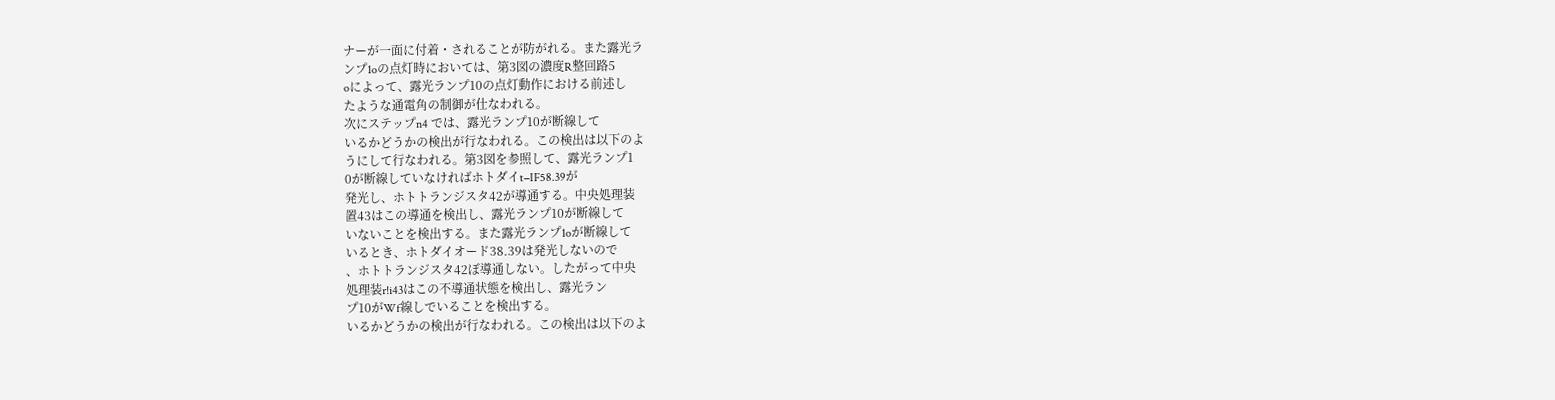ナーが一面に付着・されることが防がれる。また露光ラ
ンプ1oの点灯時においては、第3図の濃度R整回路5
oによって、露光ランプ10の点灯動作における前述し
たような通電角の制御が仕なわれる。
次にステップn4 では、露光ランプ10が断線して
いるかどうかの検出が行なわれる。この検出は以下のよ
うにして行なわれる。第3図を参照して、露光ランプ1
0が断線していなければホトダイt−IF58.39が
発光し、ホトトランジスタ42が導通する。中央処理装
置43はこの導通を検出し、露光ランプ10が断線して
いないことを検出する。また露光ランプ1oが断線して
いるとき、ホトダイオード38.39は発光しないので
、ホトトランジスタ42ぼ導通しない。したがって中央
処理装r!i43はこの不導通状態を検出し、露光ラン
プ10がWf線しでいることを検出する。
いるかどうかの検出が行なわれる。この検出は以下のよ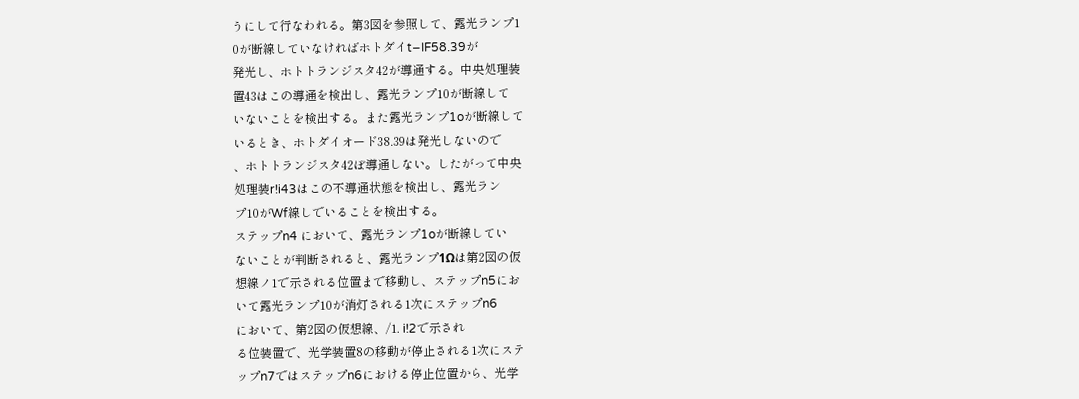うにして行なわれる。第3図を参照して、露光ランプ1
0が断線していなければホトダイt−IF58.39が
発光し、ホトトランジスタ42が導通する。中央処理装
置43はこの導通を検出し、露光ランプ10が断線して
いないことを検出する。また露光ランプ1oが断線して
いるとき、ホトダイオード38.39は発光しないので
、ホトトランジスタ42ぼ導通しない。したがって中央
処理装r!i43はこの不導通状態を検出し、露光ラン
プ10がWf線しでいることを検出する。
ステップn4 において、露光ランプ1oが断線してい
ないことが判断されると、露光ランプ1Ωは第2図の仮
想線ノ1で示される位置まで移動し、ステップn5にお
いて露光ランプ10が消灯される1次にステップn6
において、第2図の仮想線、/1. i!2で示され
る位装置で、光学装置8の移動が停止される1次にステ
ップn7ではステップn6における停止位置から、光学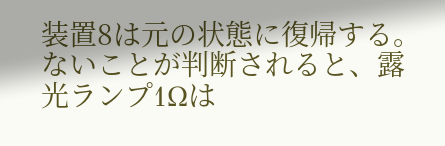装置8は元の状態に復帰する。
ないことが判断されると、露光ランプ1Ωは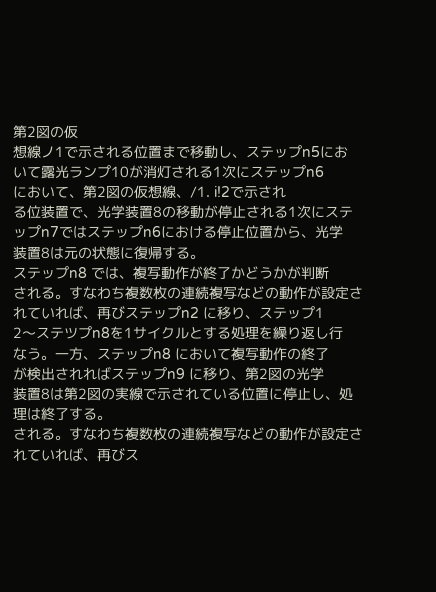第2図の仮
想線ノ1で示される位置まで移動し、ステップn5にお
いて露光ランプ10が消灯される1次にステップn6
において、第2図の仮想線、/1. i!2で示され
る位装置で、光学装置8の移動が停止される1次にステ
ップn7ではステップn6における停止位置から、光学
装置8は元の状態に復帰する。
ステップn8 では、複写動作が終了かどうかが判断
される。すなわち複数枚の連続複写などの動作が設定さ
れていれば、再びステップn2 に移り、ステップ1
2〜ステツプn8を1サイクルとする処理を繰り返し行
なう。一方、ステップn8 において複写動作の終了
が検出されればステップn9 に移り、第2図の光学
装置8は第2図の実線で示されている位置に停止し、処
理は終了する。
される。すなわち複数枚の連続複写などの動作が設定さ
れていれば、再びス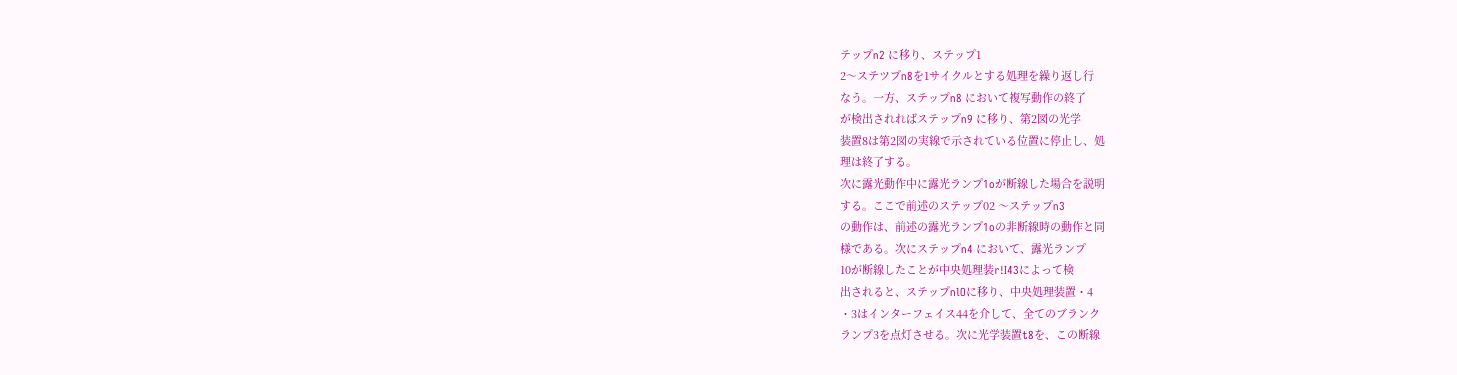テップn2 に移り、ステップ1
2〜ステツプn8を1サイクルとする処理を繰り返し行
なう。一方、ステップn8 において複写動作の終了
が検出されればステップn9 に移り、第2図の光学
装置8は第2図の実線で示されている位置に停止し、処
理は終了する。
次に露光動作中に露光ランプ1oが断線した場合を説明
する。ここで前述のステップ02 〜ステップn3
の動作は、前述の露光ランプ1oの非断線時の動作と同
様である。次にステップn4 において、露光ランプ
10が断線したことが中央処理装r!I43によって検
出されると、ステップnlOに移り、中央処理装置・4
・3はインターフェイス44を介して、全てのブランク
ランプ3を点灯させる。次に光学装置t8を、この断線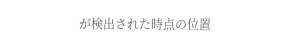が検出された時点の位置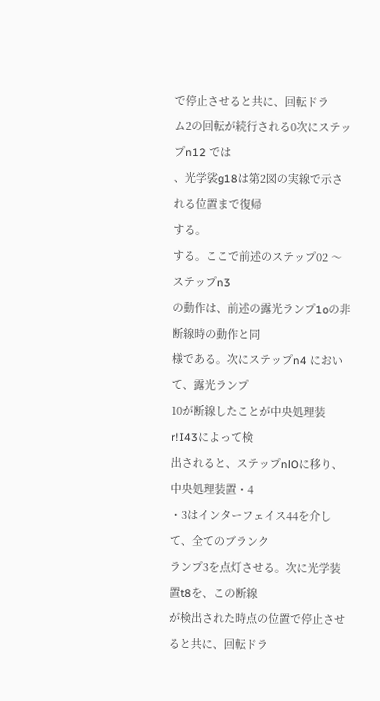で停止させると共に、回転ドラ
ム2の回転が続行される0次にステップn12 では
、光学裟g18は第2図の実線で示される位置まで復帰
する。
する。ここで前述のステップ02 〜ステップn3
の動作は、前述の露光ランプ1oの非断線時の動作と同
様である。次にステップn4 において、露光ランプ
10が断線したことが中央処理装r!I43によって検
出されると、ステップnlOに移り、中央処理装置・4
・3はインターフェイス44を介して、全てのブランク
ランプ3を点灯させる。次に光学装置t8を、この断線
が検出された時点の位置で停止させると共に、回転ドラ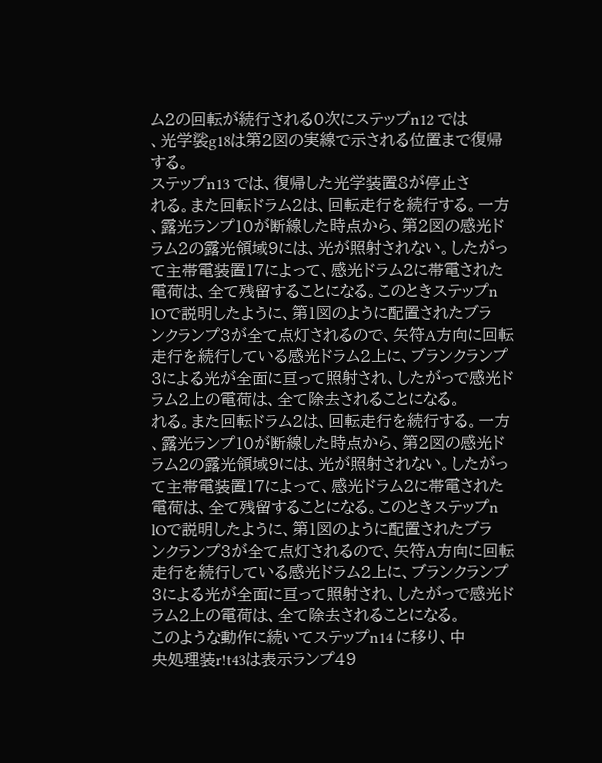ム2の回転が続行される0次にステップn12 では
、光学裟g18は第2図の実線で示される位置まで復帰
する。
ステップn13 では、復帰した光学装置8が停止さ
れる。また回転ドラム2は、回転走行を続行する。一方
、露光ランプ10が断線した時点から、第2図の感光ド
ラム2の露光領域9には、光が照射されない。したがっ
て主帯電装置17によって、感光ドラム2に帯電された
電荷は、全て残留することになる。このときステップn
lOで説明したように、第1図のように配置されたブラ
ンクランプ3が全て点灯されるので、矢符A方向に回転
走行を続行している感光ドラム2上に、ブランクランプ
3による光が全面に亘って照射され、したがっで感光ド
ラム2上の電荷は、全て除去されることになる。
れる。また回転ドラム2は、回転走行を続行する。一方
、露光ランプ10が断線した時点から、第2図の感光ド
ラム2の露光領域9には、光が照射されない。したがっ
て主帯電装置17によって、感光ドラム2に帯電された
電荷は、全て残留することになる。このときステップn
lOで説明したように、第1図のように配置されたブラ
ンクランプ3が全て点灯されるので、矢符A方向に回転
走行を続行している感光ドラム2上に、ブランクランプ
3による光が全面に亘って照射され、したがっで感光ド
ラム2上の電荷は、全て除去されることになる。
このような動作に続いてステップn14 に移り、中
央処理装r!t43は表示ランプ49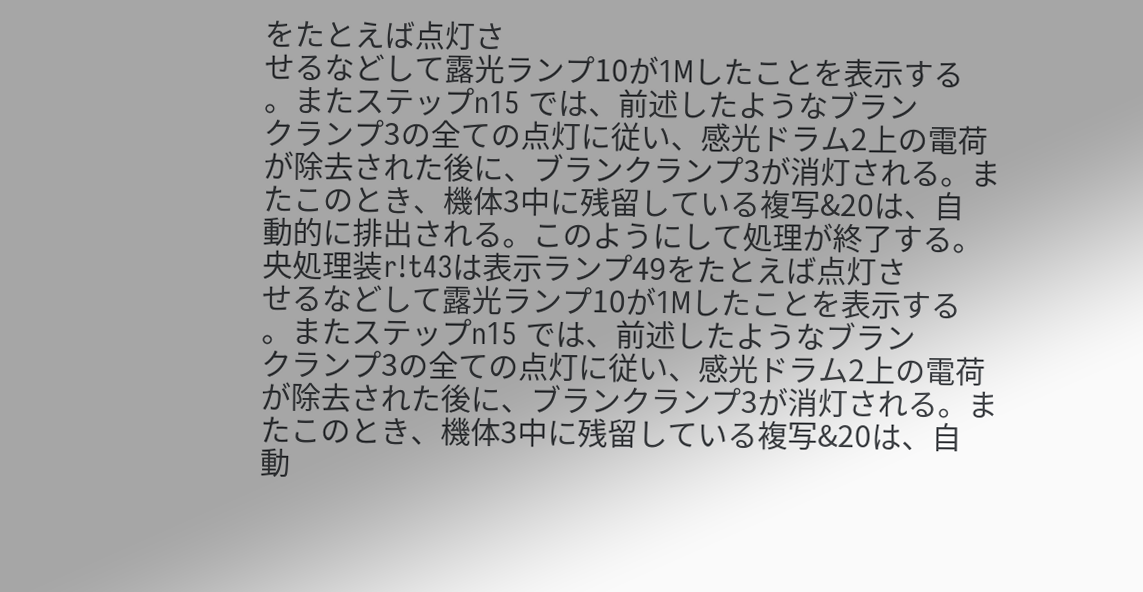をたとえば点灯さ
せるなどして露光ランプ10が1Mしたことを表示する
。またステップn15 では、前述したようなブラン
クランプ3の全ての点灯に従い、感光ドラム2上の電荷
が除去された後に、ブランクランプ3が消灯される。ま
たこのとき、機体3中に残留している複写&20は、自
動的に排出される。このようにして処理が終了する。
央処理装r!t43は表示ランプ49をたとえば点灯さ
せるなどして露光ランプ10が1Mしたことを表示する
。またステップn15 では、前述したようなブラン
クランプ3の全ての点灯に従い、感光ドラム2上の電荷
が除去された後に、ブランクランプ3が消灯される。ま
たこのとき、機体3中に残留している複写&20は、自
動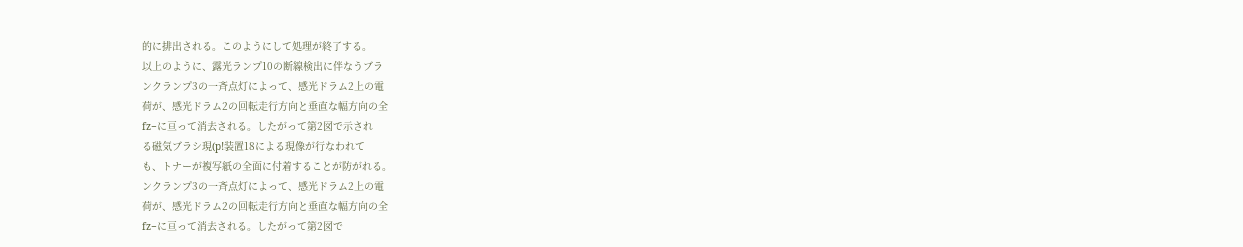的に排出される。このようにして処理が終了する。
以上のように、露光ランプ10の断線検出に伴なうブラ
ンクランプ3の一斉点灯によって、感光ドラム2上の電
荷が、感光ドラム2の回転走行方向と垂直な幅方向の全
fz−に亘って消去される。したがって第2図で示され
る磁気ブラシ現(p!装置18による現像が行なわれて
も、トナーが複写紙の全面に付着することが防がれる。
ンクランプ3の一斉点灯によって、感光ドラム2上の電
荷が、感光ドラム2の回転走行方向と垂直な幅方向の全
fz−に亘って消去される。したがって第2図で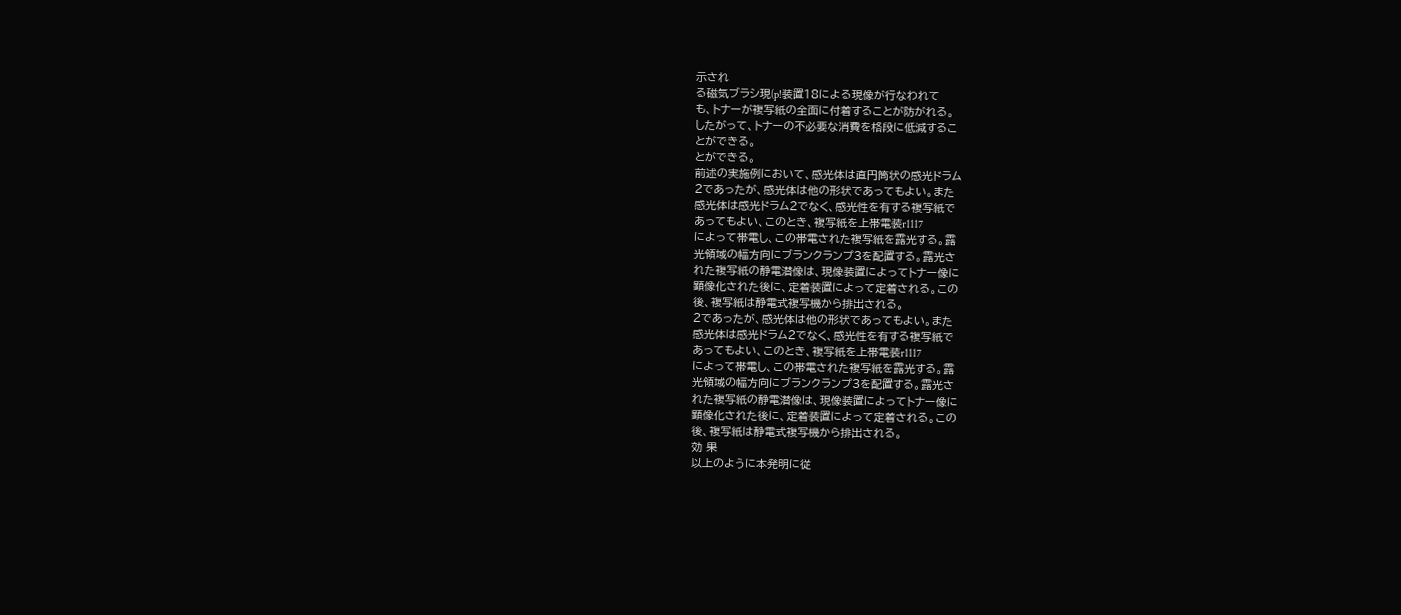示され
る磁気ブラシ現(p!装置18による現像が行なわれて
も、トナーが複写紙の全面に付着することが防がれる。
したがって、トナーの不必要な消費を格段に低減するこ
とができる。
とができる。
前述の実施例において、感光体は直円筒状の感光ドラム
2であったが、感光体は他の形状であってもよい。また
感光体は感光ドラム2でなく、感光性を有する複写紙で
あってもよい、このとき、複写紙を上帯電装r1117
によって帯電し、この帯電された複写紙を露光する。露
光領域の幅方向にブランクランプ3を配置する。露光さ
れた複写紙の静電潜像は、現像装置によってトナー像に
顕像化された後に、定着装置によって定着される。この
後、複写紙は静電式複写機から排出される。
2であったが、感光体は他の形状であってもよい。また
感光体は感光ドラム2でなく、感光性を有する複写紙で
あってもよい、このとき、複写紙を上帯電装r1117
によって帯電し、この帯電された複写紙を露光する。露
光領域の幅方向にブランクランプ3を配置する。露光さ
れた複写紙の静電潜像は、現像装置によってトナー像に
顕像化された後に、定着装置によって定着される。この
後、複写紙は静電式複写機から排出される。
効 果
以上のように本発明に従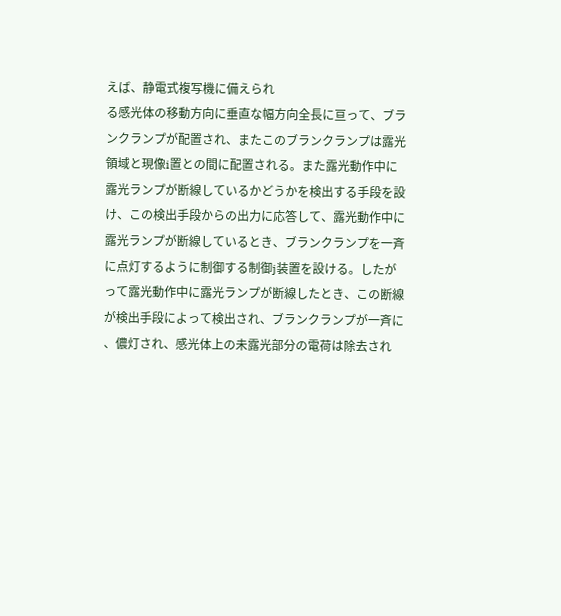えば、静電式複写機に備えられ
る感光体の移動方向に垂直な幅方向全長に亘って、ブラ
ンクランプが配置され、またこのブランクランプは露光
領域と現像i置との間に配置される。また露光動作中に
露光ランプが断線しているかどうかを検出する手段を設
け、この検出手段からの出力に応答して、露光動作中に
露光ランプが断線しているとき、ブランクランプを一斉
に点灯するように制御する制御j装置を設ける。したが
って露光動作中に露光ランプが断線したとき、この断線
が検出手段によって検出され、ブランクランプが一斉に
、儂灯され、感光体上の未露光部分の電荷は除去され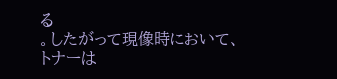る
。したがって現像時において、トナーは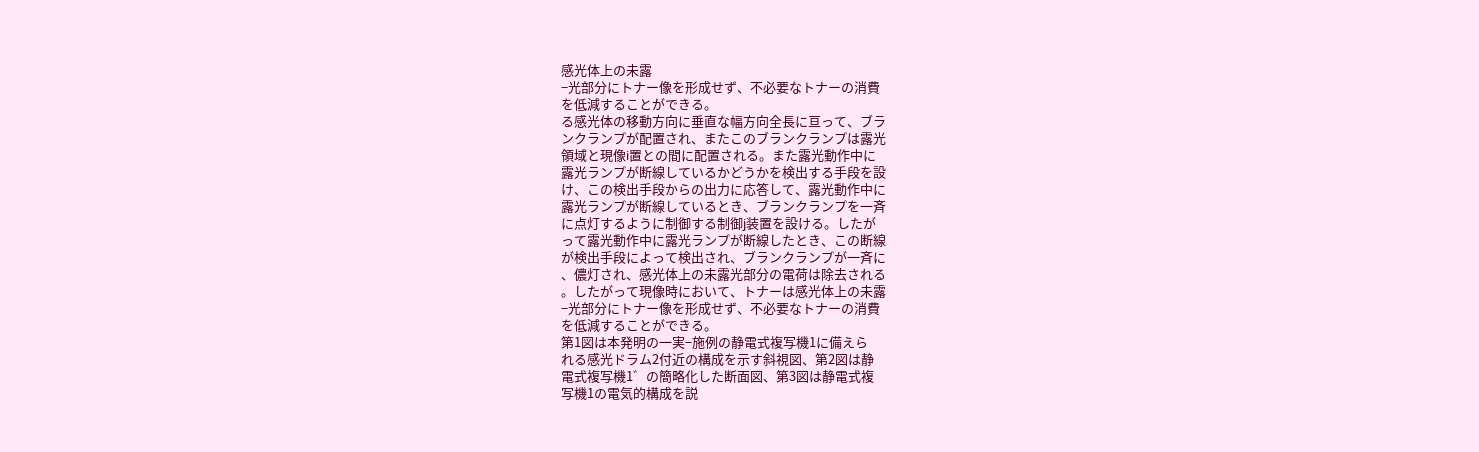感光体上の未露
−光部分にトナー像を形成せず、不必要なトナーの消費
を低減することができる。
る感光体の移動方向に垂直な幅方向全長に亘って、ブラ
ンクランプが配置され、またこのブランクランプは露光
領域と現像i置との間に配置される。また露光動作中に
露光ランプが断線しているかどうかを検出する手段を設
け、この検出手段からの出力に応答して、露光動作中に
露光ランプが断線しているとき、ブランクランプを一斉
に点灯するように制御する制御j装置を設ける。したが
って露光動作中に露光ランプが断線したとき、この断線
が検出手段によって検出され、ブランクランプが一斉に
、儂灯され、感光体上の未露光部分の電荷は除去される
。したがって現像時において、トナーは感光体上の未露
−光部分にトナー像を形成せず、不必要なトナーの消費
を低減することができる。
第1図は本発明の一実−施例の静電式複写機1に備えら
れる感光ドラム2付近の構成を示す斜視図、第2図は静
電式複写機1゛の簡略化した断面図、第3図は静電式複
写機1の電気的構成を説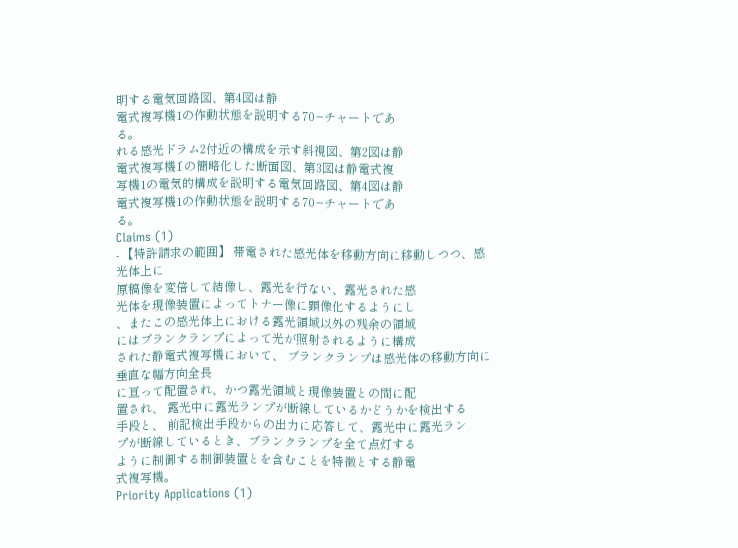明する電気回路図、第4図は静
電式複写機1の作動状態を説明する70−チャートであ
る。
れる感光ドラム2付近の構成を示す斜視図、第2図は静
電式複写機1゛の簡略化した断面図、第3図は静電式複
写機1の電気的構成を説明する電気回路図、第4図は静
電式複写機1の作動状態を説明する70−チャートであ
る。
Claims (1)
- 【特許請求の範囲】 帯電された感光体を移動方向に移動しつつ、感光体上に
原稿像を変倍して結像し、露光を行ない、露光された感
光体を現像装置によってトナー像に顕像化するようにし
、またこの感光体上における露光領域以外の残余の領域
にはブランクランプによって光が照射されるように構成
された静電式複写機において、 ブランクランプは感光体の移動方向に垂直な幅方向全長
に亘って配置され、かつ露光領域と現像装置との間に配
置され、 露光中に露光ランプが断線しているかどうかを検出する
手段と、 前記検出手段からの出力に応答して、露光中に露光ラン
プが断線しているとき、ブランクランプを全て点灯する
ように制御する制御装置とを含むことを特徴とする静電
式複写機。
Priority Applications (1)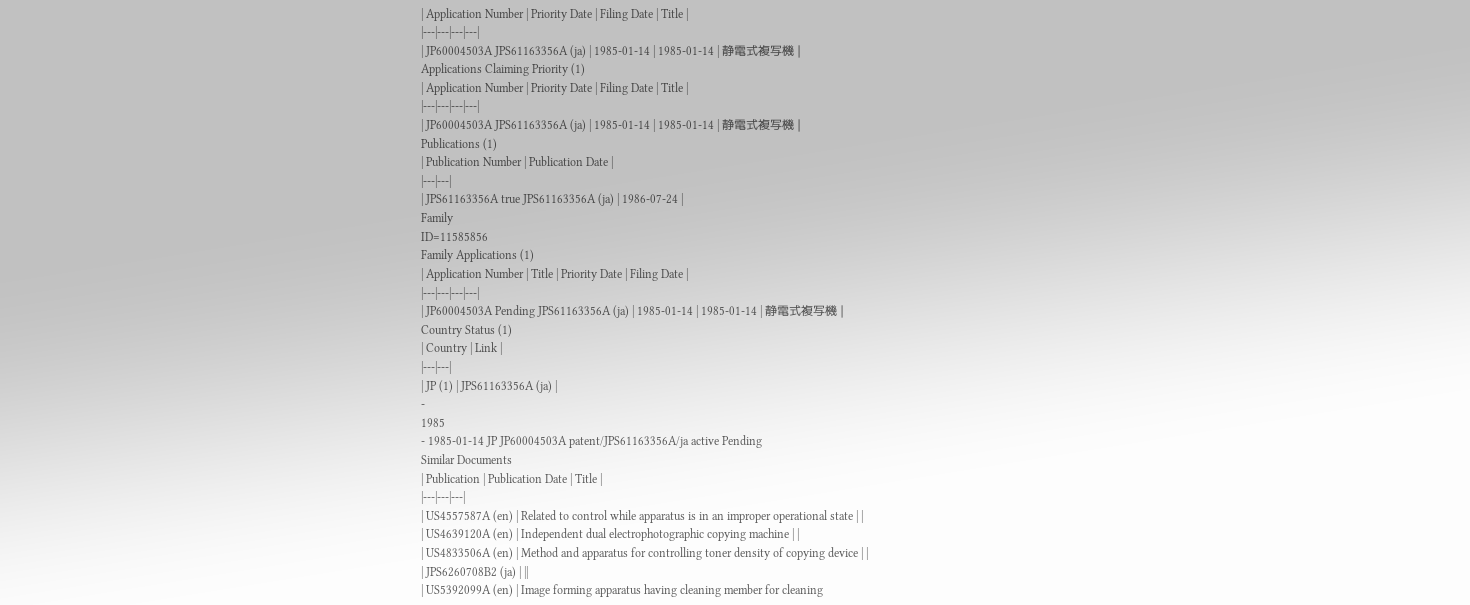| Application Number | Priority Date | Filing Date | Title |
|---|---|---|---|
| JP60004503A JPS61163356A (ja) | 1985-01-14 | 1985-01-14 | 静電式複写機 |
Applications Claiming Priority (1)
| Application Number | Priority Date | Filing Date | Title |
|---|---|---|---|
| JP60004503A JPS61163356A (ja) | 1985-01-14 | 1985-01-14 | 静電式複写機 |
Publications (1)
| Publication Number | Publication Date |
|---|---|
| JPS61163356A true JPS61163356A (ja) | 1986-07-24 |
Family
ID=11585856
Family Applications (1)
| Application Number | Title | Priority Date | Filing Date |
|---|---|---|---|
| JP60004503A Pending JPS61163356A (ja) | 1985-01-14 | 1985-01-14 | 静電式複写機 |
Country Status (1)
| Country | Link |
|---|---|
| JP (1) | JPS61163356A (ja) |
-
1985
- 1985-01-14 JP JP60004503A patent/JPS61163356A/ja active Pending
Similar Documents
| Publication | Publication Date | Title |
|---|---|---|
| US4557587A (en) | Related to control while apparatus is in an improper operational state | |
| US4639120A (en) | Independent dual electrophotographic copying machine | |
| US4833506A (en) | Method and apparatus for controlling toner density of copying device | |
| JPS6260708B2 (ja) | ||
| US5392099A (en) | Image forming apparatus having cleaning member for cleaning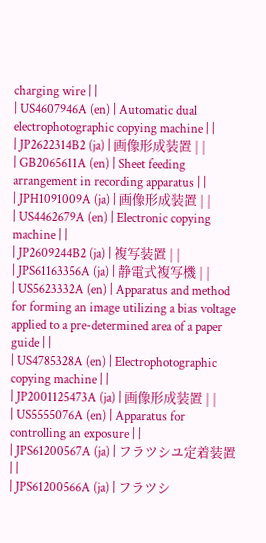charging wire | |
| US4607946A (en) | Automatic dual electrophotographic copying machine | |
| JP2622314B2 (ja) | 画像形成装置 | |
| GB2065611A (en) | Sheet feeding arrangement in recording apparatus | |
| JPH1091009A (ja) | 画像形成装置 | |
| US4462679A (en) | Electronic copying machine | |
| JP2609244B2 (ja) | 複写装置 | |
| JPS61163356A (ja) | 静電式複写機 | |
| US5623332A (en) | Apparatus and method for forming an image utilizing a bias voltage applied to a pre-determined area of a paper guide | |
| US4785328A (en) | Electrophotographic copying machine | |
| JP2001125473A (ja) | 画像形成装置 | |
| US5555076A (en) | Apparatus for controlling an exposure | |
| JPS61200567A (ja) | フラツシユ定着装置 | |
| JPS61200566A (ja) | フラツシ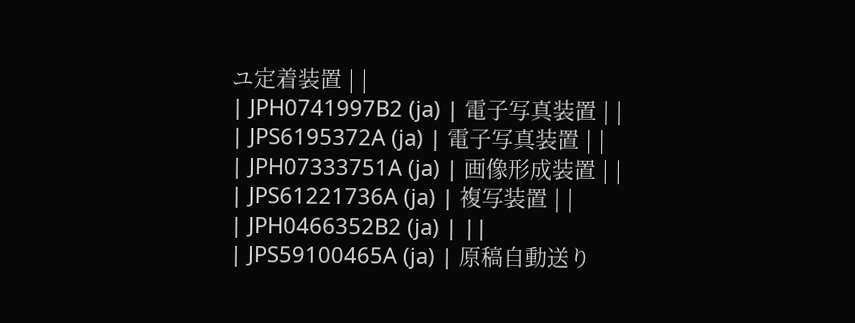ユ定着装置 | |
| JPH0741997B2 (ja) | 電子写真装置 | |
| JPS6195372A (ja) | 電子写真装置 | |
| JPH07333751A (ja) | 画像形成装置 | |
| JPS61221736A (ja) | 複写装置 | |
| JPH0466352B2 (ja) | ||
| JPS59100465A (ja) | 原稿自動送り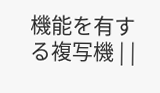機能を有する複写機 | |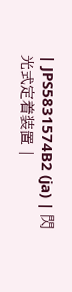| JPS5831574B2 (ja) | 閃光式定着装置 |